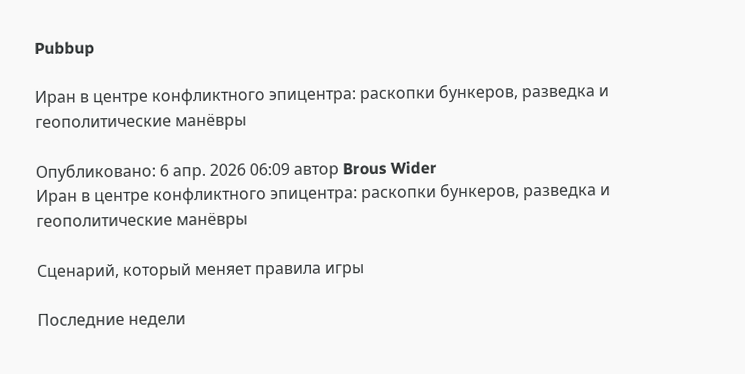Pubbup

Иран в центре конфликтного эпицентра: раскопки бункеров, разведка и геополитические манёвры

Опубликовано: 6 апр. 2026 06:09 автор Brous Wider
Иран в центре конфликтного эпицентра: раскопки бункеров, разведка и геополитические манёвры

Сценарий, который меняет правила игры

Последние недели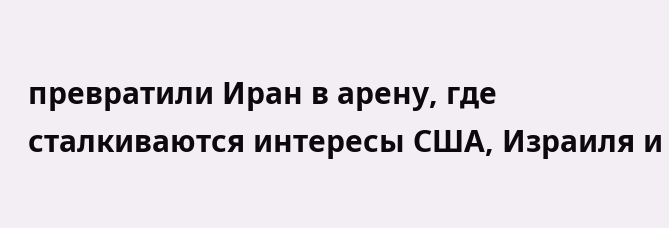превратили Иран в арену, где сталкиваются интересы США, Израиля и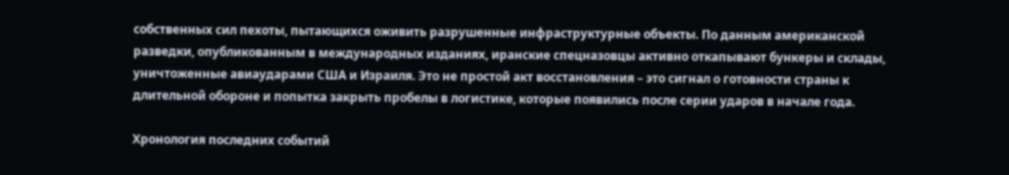собственных сил пехоты, пытающихся оживить разрушенные инфраструктурные объекты. По данным американской разведки, опубликованным в международных изданиях, иранские спецназовцы активно откапывают бункеры и склады, уничтоженные авиаударами США и Израиля. Это не простой акт восстановления – это сигнал о готовности страны к длительной обороне и попытка закрыть пробелы в логистике, которые появились после серии ударов в начале года.

Хронология последних событий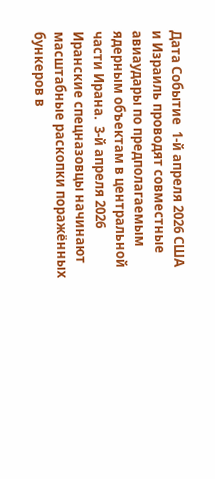Дата Событие  1‑й апреля 2026 США и Израиль проводят совместные авиаудары по предполагаемым ядерным объектам в центральной части Ирана.  3‑й апреля 2026 Иранские спецназовцы начинают масштабные раскопки поражённых бункеров в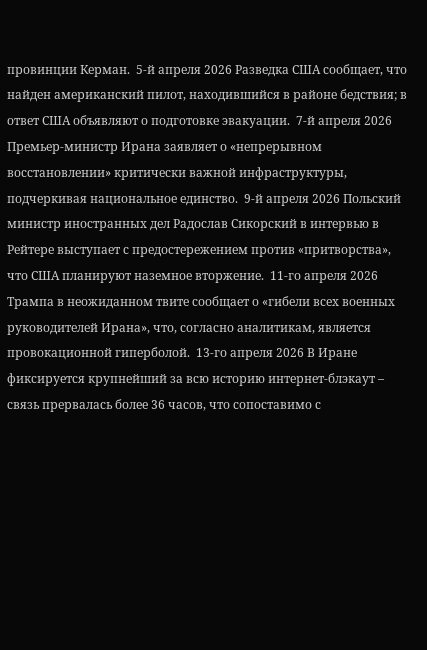провинции Керман.  5‑й апреля 2026 Разведка США сообщает, что найден американский пилот, находившийся в районе бедствия; в ответ США объявляют о подготовке эвакуации.  7‑й апреля 2026 Премьер-министр Ирана заявляет о «непрерывном восстановлении» критически важной инфраструктуры, подчеркивая национальное единство.  9‑й апреля 2026 Польский министр иностранных дел Радослав Сикорский в интервью в Рейтере выступает с предостережением против «притворства», что США планируют наземное вторжение.  11‑го апреля 2026 Трампа в неожиданном твите сообщает о «гибели всех военных руководителей Ирана», что, согласно аналитикам, является провокационной гиперболой.  13‑го апреля 2026 В Иране фиксируется крупнейший за всю историю интернет‑блэкаут – связь прервалась более 36 часов, что сопоставимо с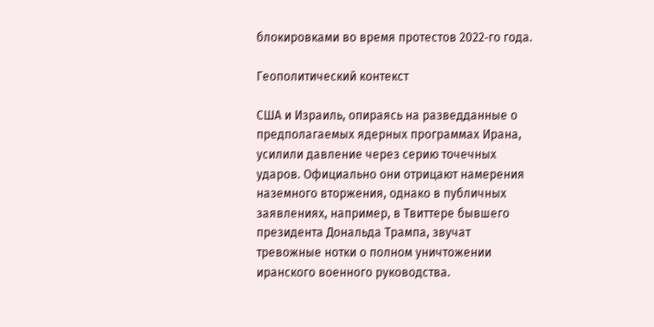блокировками во время протестов 2022‑го года.

Геополитический контекст

США и Израиль, опираясь на разведданные о предполагаемых ядерных программах Ирана, усилили давление через серию точечных ударов. Официально они отрицают намерения наземного вторжения, однако в публичных заявлениях, например, в Твиттере бывшего президента Дональда Трампа, звучат тревожные нотки о полном уничтожении иранского военного руководства.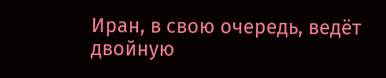Иран, в свою очередь, ведёт двойную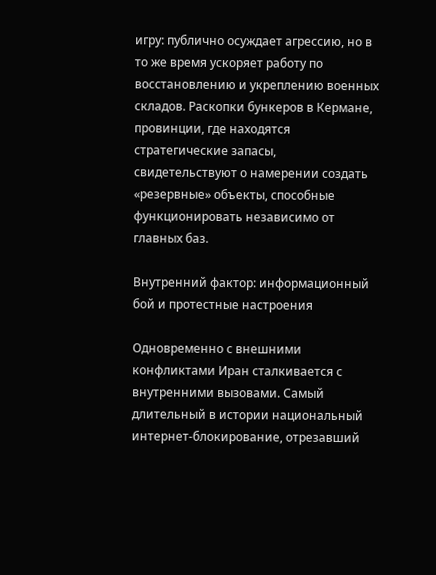игру: публично осуждает агрессию, но в то же время ускоряет работу по восстановлению и укреплению военных складов. Раскопки бункеров в Кермане, провинции, где находятся стратегические запасы, свидетельствуют о намерении создать «резервные» объекты, способные функционировать независимо от главных баз.

Внутренний фактор: информационный бой и протестные настроения

Одновременно с внешними конфликтами Иран сталкивается с внутренними вызовами. Самый длительный в истории национальный интернет‑блокирование, отрезавший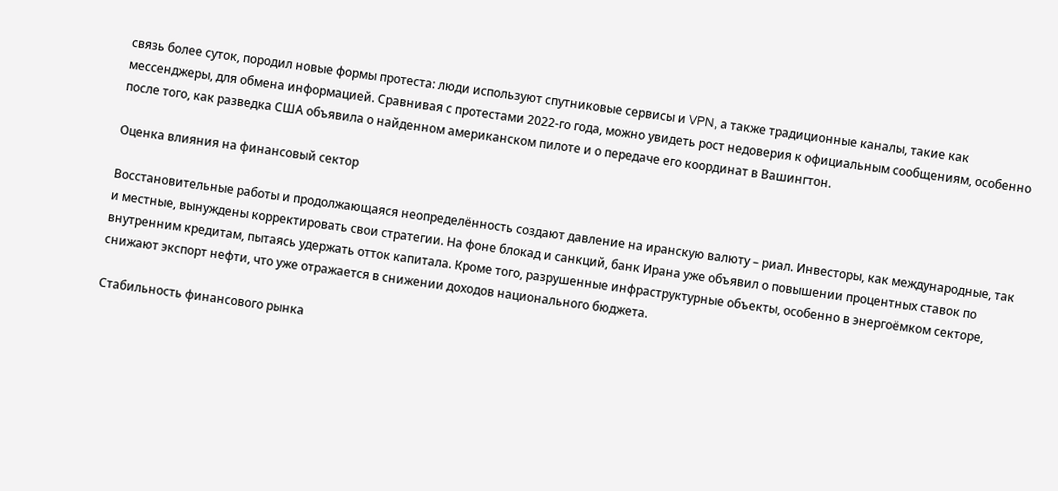связь более суток, породил новые формы протеста: люди используют спутниковые сервисы и VPN, а также традиционные каналы, такие как мессенджеры, для обмена информацией. Сравнивая с протестами 2022‑го года, можно увидеть рост недоверия к официальным сообщениям, особенно после того, как разведка США объявила о найденном американском пилоте и о передаче его координат в Вашингтон.

Оценка влияния на финансовый сектор

Восстановительные работы и продолжающаяся неопределённость создают давление на иранскую валюту – риал. Инвесторы, как международные, так и местные, вынуждены корректировать свои стратегии. На фоне блокад и санкций, банк Ирана уже объявил о повышении процентных ставок по внутренним кредитам, пытаясь удержать отток капитала. Кроме того, разрушенные инфраструктурные объекты, особенно в энергоёмком секторе, снижают экспорт нефти, что уже отражается в снижении доходов национального бюджета.

Стабильность финансового рынка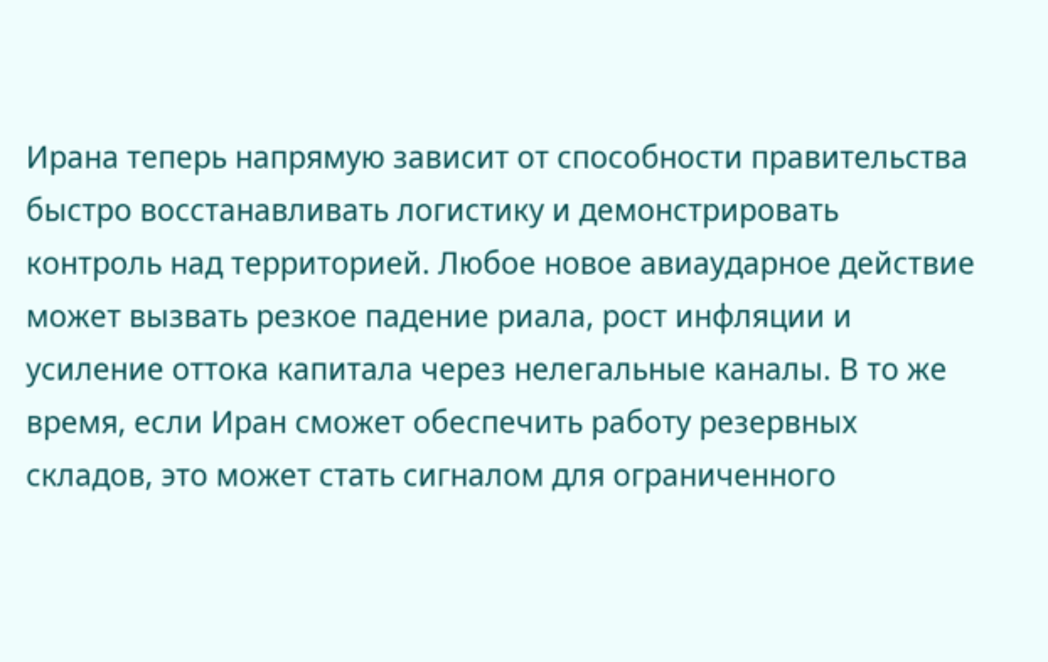Ирана теперь напрямую зависит от способности правительства быстро восстанавливать логистику и демонстрировать контроль над территорией. Любое новое авиаударное действие может вызвать резкое падение риала, рост инфляции и усиление оттока капитала через нелегальные каналы. В то же время, если Иран сможет обеспечить работу резервных складов, это может стать сигналом для ограниченного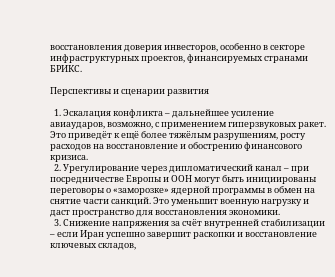восстановления доверия инвесторов, особенно в секторе инфраструктурных проектов, финансируемых странами БРИКС.

Перспективы и сценарии развития

  1. Эскалация конфликта – дальнейшее усиление авиаударов, возможно, с применением гиперзвуковых ракет. Это приведёт к ещё более тяжёлым разрушениям, росту расходов на восстановление и обострению финансового кризиса.
  2. Урегулирование через дипломатический канал – при посредничестве Европы и ООН могут быть инициированы переговоры о «заморозке» ядерной программы в обмен на снятие части санкций. Это уменьшит военную нагрузку и даст пространство для восстановления экономики.
  3. Снижение напряжения за счёт внутренней стабилизации – если Иран успешно завершит раскопки и восстановление ключевых складов,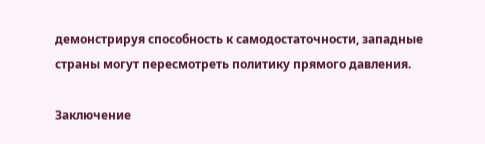демонстрируя способность к самодостаточности, западные страны могут пересмотреть политику прямого давления.

Заключение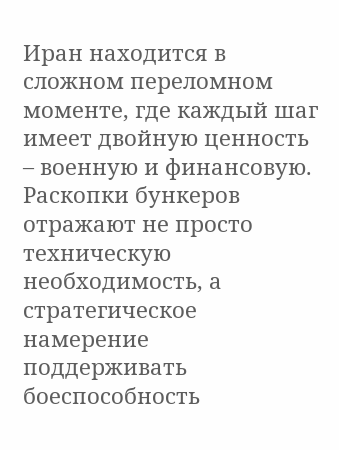Иран находится в сложном переломном моменте, где каждый шаг имеет двойную ценность – военную и финансовую. Раскопки бункеров отражают не просто техническую необходимость, а стратегическое намерение поддерживать боеспособность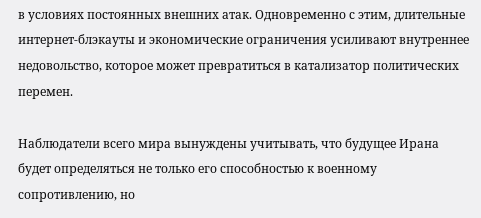в условиях постоянных внешних атак. Одновременно с этим, длительные интернет‑блэкауты и экономические ограничения усиливают внутреннее недовольство, которое может превратиться в катализатор политических перемен.

Наблюдатели всего мира вынуждены учитывать, что будущее Ирана будет определяться не только его способностью к военному сопротивлению, но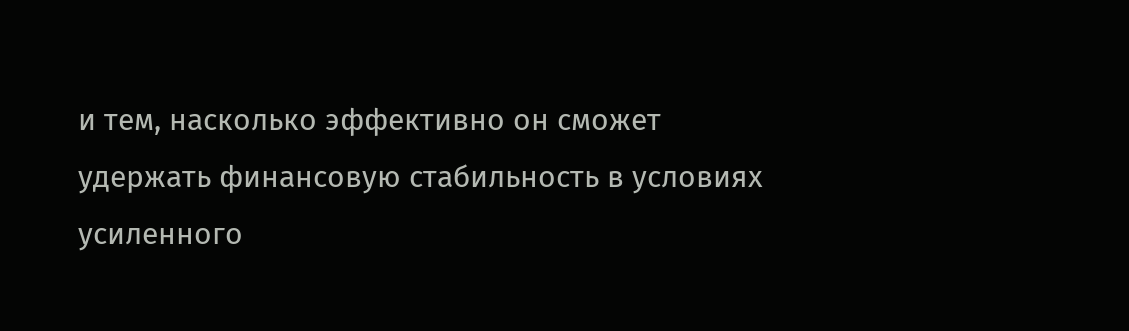и тем, насколько эффективно он сможет удержать финансовую стабильность в условиях усиленного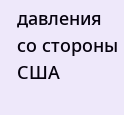давления со стороны США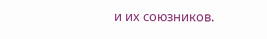и их союзников.